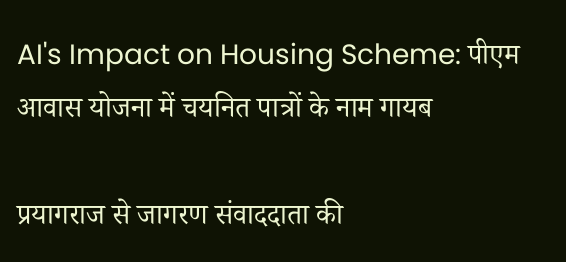AI's Impact on Housing Scheme: पीएम आवास योजना में चयनित पात्रों के नाम गायब

प्रयागराज से जागरण संवाददाता की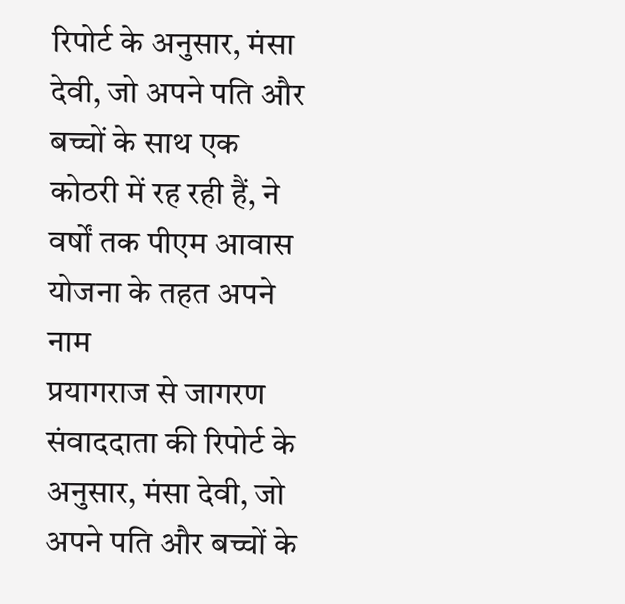रिपोर्ट के अनुसार, मंसा देवी, जो अपने पति और बच्चों के साथ एक कोठरी में रह रही हैं, ने वर्षों तक पीएम आवास योजना के तहत अपने नाम
प्रयागराज से जागरण संवाददाता की रिपोर्ट के अनुसार, मंसा देवी, जो अपने पति और बच्चों के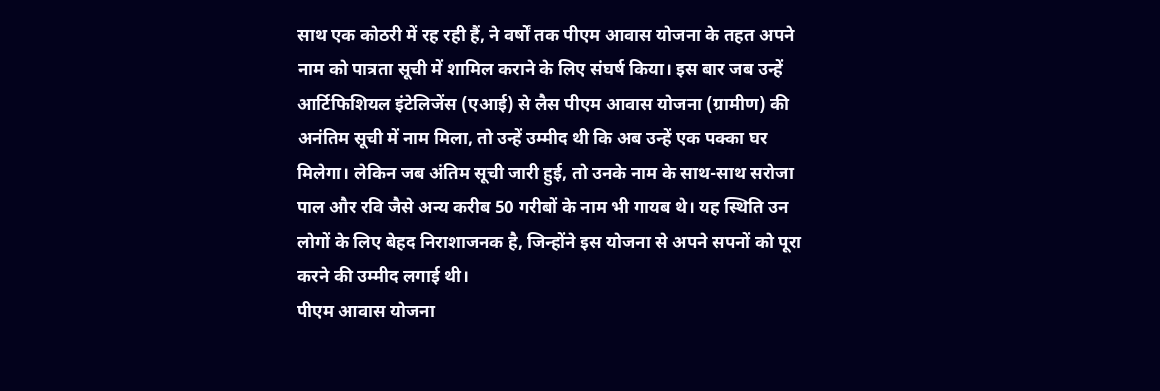साथ एक कोठरी में रह रही हैं, ने वर्षों तक पीएम आवास योजना के तहत अपने नाम को पात्रता सूची में शामिल कराने के लिए संघर्ष किया। इस बार जब उन्हें आर्टिफिशियल इंटेलिजेंस (एआई) से लैस पीएम आवास योजना (ग्रामीण) की अनंतिम सूची में नाम मिला, तो उन्हें उम्मीद थी कि अब उन्हें एक पक्का घर मिलेगा। लेकिन जब अंतिम सूची जारी हुई, तो उनके नाम के साथ-साथ सरोजा पाल और रवि जैसे अन्य करीब 50 गरीबों के नाम भी गायब थे। यह स्थिति उन लोगों के लिए बेहद निराशाजनक है, जिन्होंने इस योजना से अपने सपनों को पूरा करने की उम्मीद लगाई थी।
पीएम आवास योजना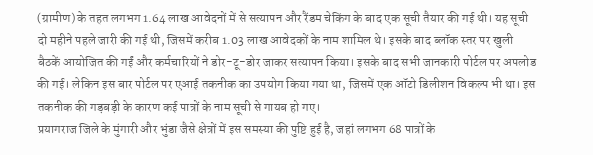(ग्रामीण) के तहत लगभग 1.64 लाख आवेदनों में से सत्यापन और रैंडम चेकिंग के बाद एक सूची तैयार की गई थी। यह सूची दो महीने पहले जारी की गई थी, जिसमें करीब 1.03 लाख आवेदकों के नाम शामिल थे। इसके बाद ब्लॉक स्तर पर खुली बैठकें आयोजित की गईं और कर्मचारियों ने डोर-टू-डोर जाकर सत्यापन किया। इसके बाद सभी जानकारी पोर्टल पर अपलोड की गई। लेकिन इस बार पोर्टल पर एआई तकनीक का उपयोग किया गया था, जिसमें एक ऑटो डिलीशन विकल्प भी था। इस तकनीक की गड़बड़ी के कारण कई पात्रों के नाम सूची से गायब हो गए।
प्रयागराज जिले के मुंगारी और भुंडा जैसे क्षेत्रों में इस समस्या की पुष्टि हुई है, जहां लगभग 68 पात्रों के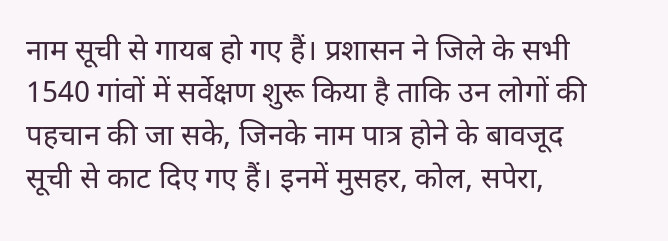नाम सूची से गायब हो गए हैं। प्रशासन ने जिले के सभी 1540 गांवों में सर्वेक्षण शुरू किया है ताकि उन लोगों की पहचान की जा सके, जिनके नाम पात्र होने के बावजूद सूची से काट दिए गए हैं। इनमें मुसहर, कोल, सपेरा,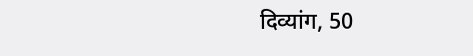दिव्यांग, 50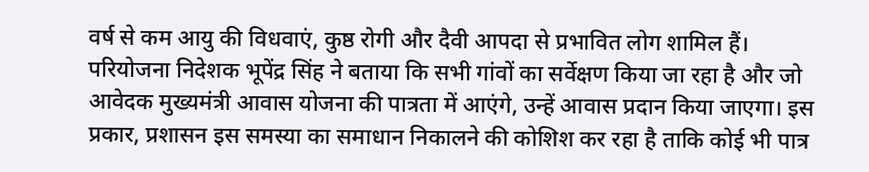वर्ष से कम आयु की विधवाएं, कुष्ठ रोगी और दैवी आपदा से प्रभावित लोग शामिल हैं। परियोजना निदेशक भूपेंद्र सिंह ने बताया कि सभी गांवों का सर्वेक्षण किया जा रहा है और जो आवेदक मुख्यमंत्री आवास योजना की पात्रता में आएंगे, उन्हें आवास प्रदान किया जाएगा। इस प्रकार, प्रशासन इस समस्या का समाधान निकालने की कोशिश कर रहा है ताकि कोई भी पात्र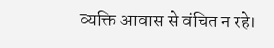व्यक्ति आवास से वंचित न रहे।